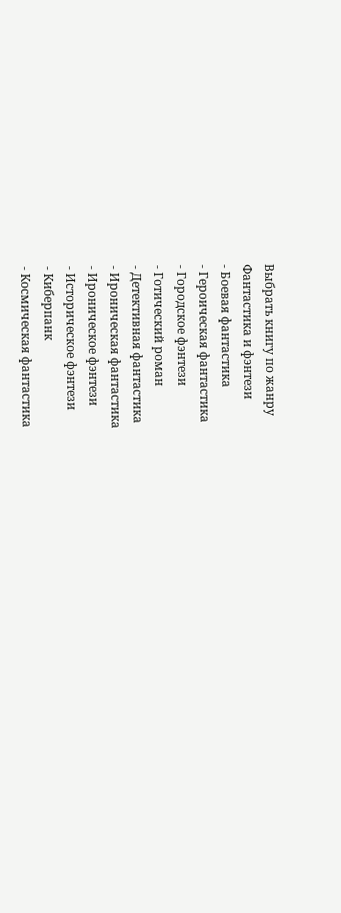Выбрать книгу по жанру
Фантастика и фэнтези
- Боевая фантастика
- Героическая фантастика
- Городское фэнтези
- Готический роман
- Детективная фантастика
- Ироническая фантастика
- Ироническое фэнтези
- Историческое фэнтези
- Киберпанк
- Космическая фантастика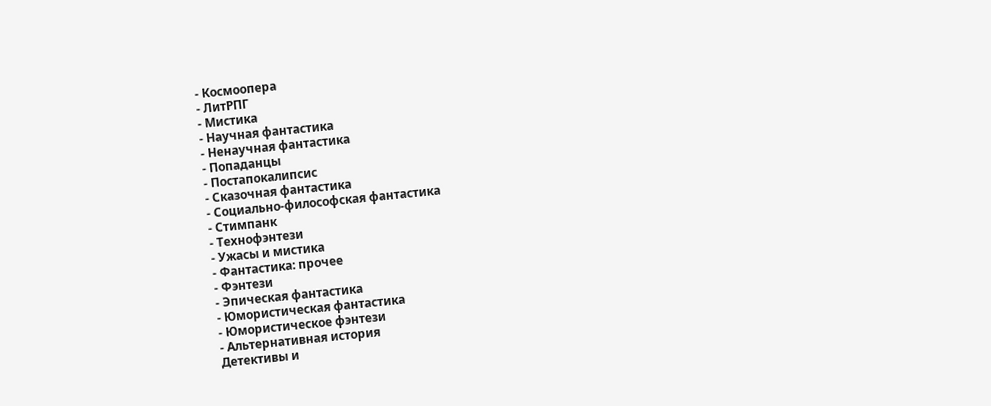- Космоопера
- ЛитРПГ
- Мистика
- Научная фантастика
- Ненаучная фантастика
- Попаданцы
- Постапокалипсис
- Сказочная фантастика
- Социально-философская фантастика
- Стимпанк
- Технофэнтези
- Ужасы и мистика
- Фантастика: прочее
- Фэнтези
- Эпическая фантастика
- Юмористическая фантастика
- Юмористическое фэнтези
- Альтернативная история
Детективы и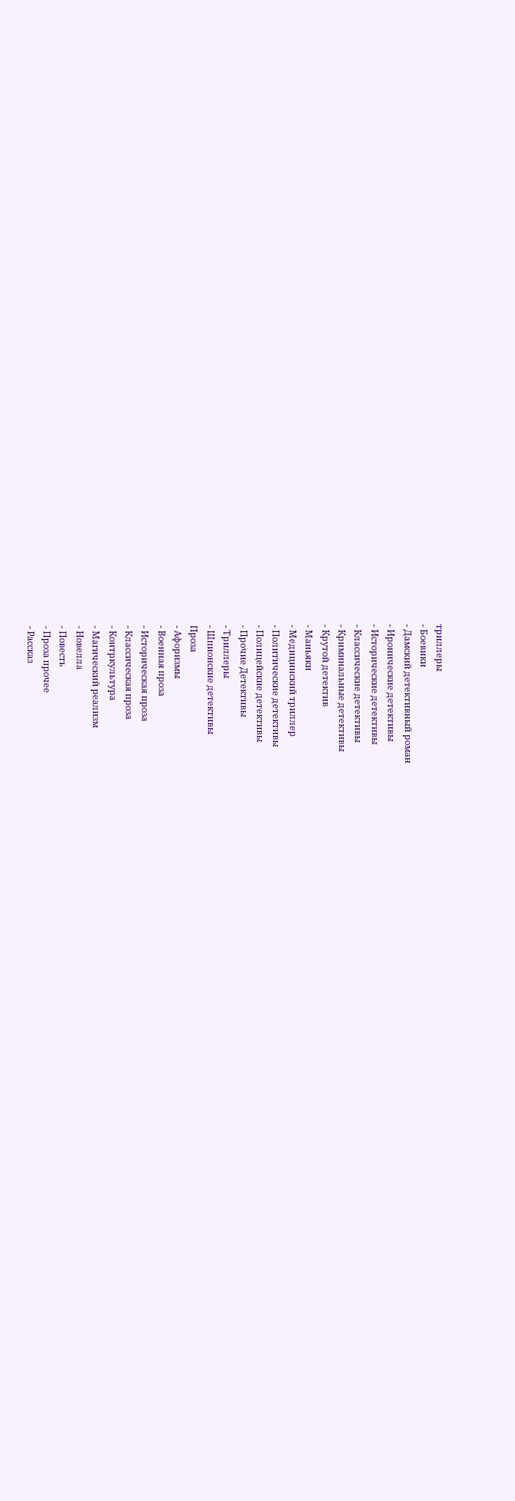триллеры
- Боевики
- Дамский детективный роман
- Иронические детективы
- Исторические детективы
- Классические детективы
- Криминальные детективы
- Крутой детектив
- Маньяки
- Медицинский триллер
- Политические детективы
- Полицейские детективы
- Прочие Детективы
- Триллеры
- Шпионские детективы
Проза
- Афоризмы
- Военная проза
- Историческая проза
- Классическая проза
- Контркультура
- Магический реализм
- Новелла
- Повесть
- Проза прочее
- Рассказ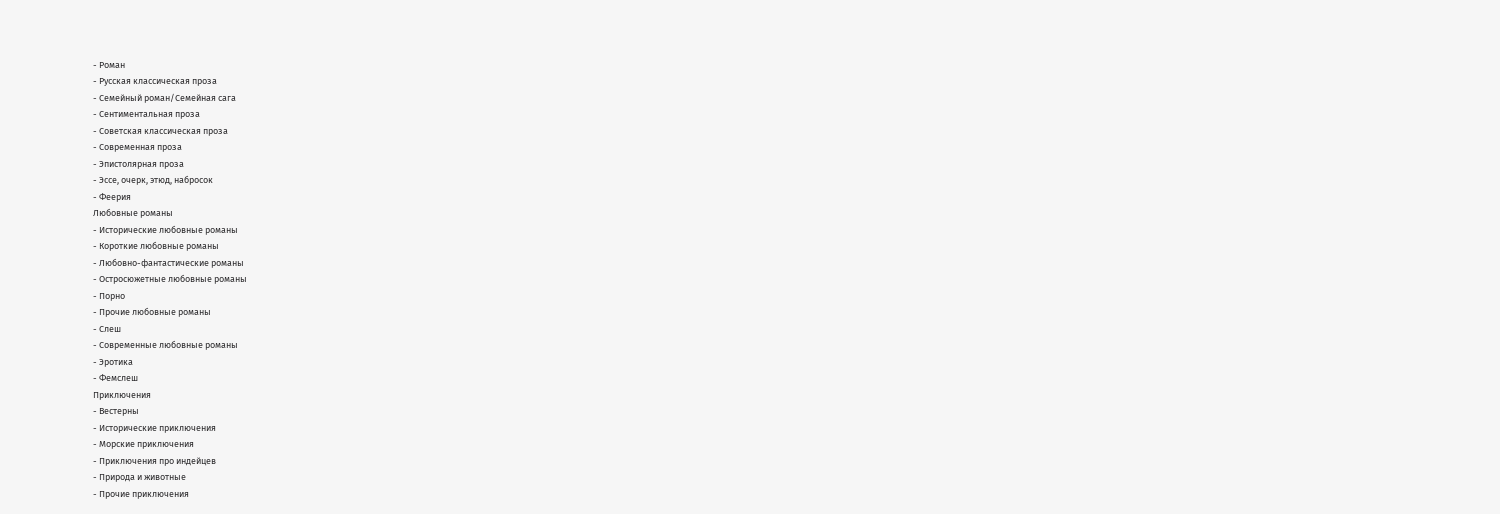- Роман
- Русская классическая проза
- Семейный роман/Семейная сага
- Сентиментальная проза
- Советская классическая проза
- Современная проза
- Эпистолярная проза
- Эссе, очерк, этюд, набросок
- Феерия
Любовные романы
- Исторические любовные романы
- Короткие любовные романы
- Любовно-фантастические романы
- Остросюжетные любовные романы
- Порно
- Прочие любовные романы
- Слеш
- Современные любовные романы
- Эротика
- Фемслеш
Приключения
- Вестерны
- Исторические приключения
- Морские приключения
- Приключения про индейцев
- Природа и животные
- Прочие приключения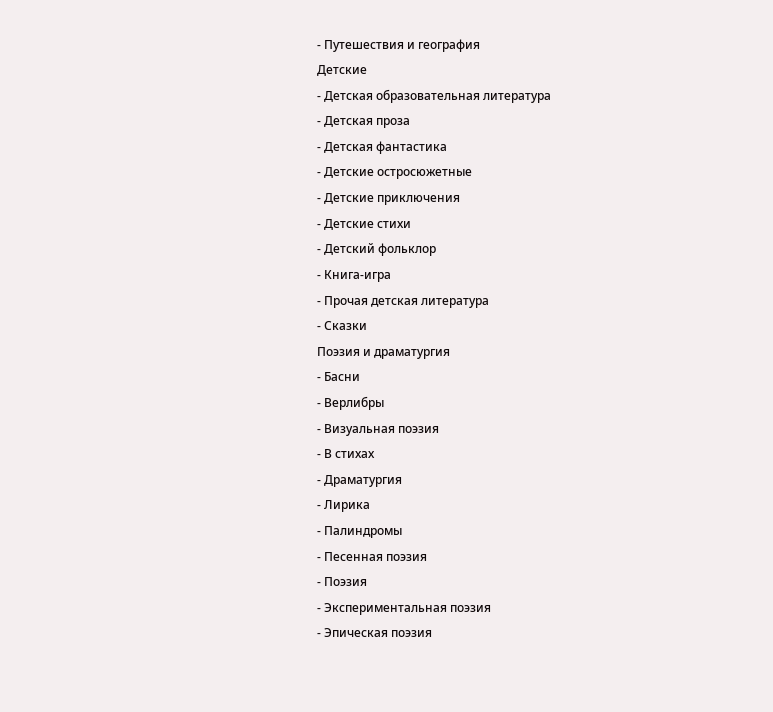- Путешествия и география
Детские
- Детская образовательная литература
- Детская проза
- Детская фантастика
- Детские остросюжетные
- Детские приключения
- Детские стихи
- Детский фольклор
- Книга-игра
- Прочая детская литература
- Сказки
Поэзия и драматургия
- Басни
- Верлибры
- Визуальная поэзия
- В стихах
- Драматургия
- Лирика
- Палиндромы
- Песенная поэзия
- Поэзия
- Экспериментальная поэзия
- Эпическая поэзия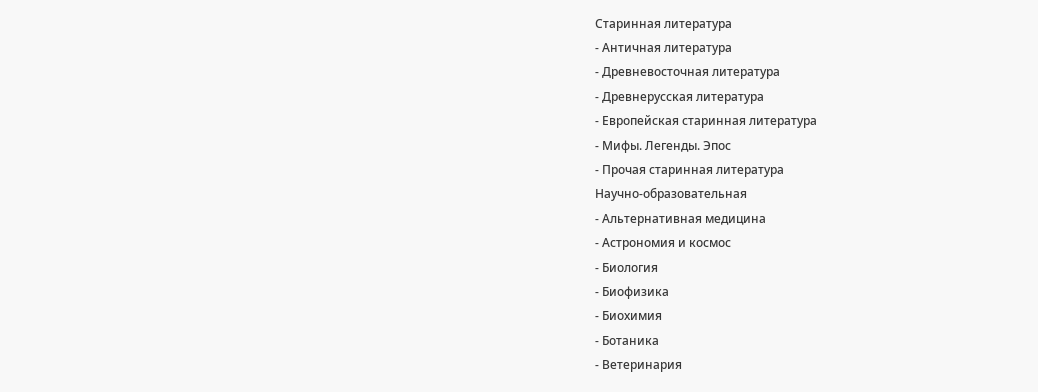Старинная литература
- Античная литература
- Древневосточная литература
- Древнерусская литература
- Европейская старинная литература
- Мифы. Легенды. Эпос
- Прочая старинная литература
Научно-образовательная
- Альтернативная медицина
- Астрономия и космос
- Биология
- Биофизика
- Биохимия
- Ботаника
- Ветеринария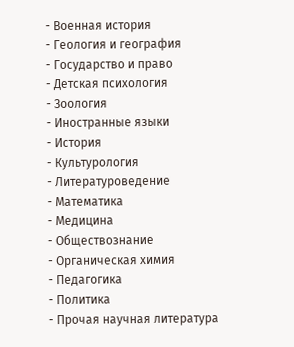- Военная история
- Геология и география
- Государство и право
- Детская психология
- Зоология
- Иностранные языки
- История
- Культурология
- Литературоведение
- Математика
- Медицина
- Обществознание
- Органическая химия
- Педагогика
- Политика
- Прочая научная литература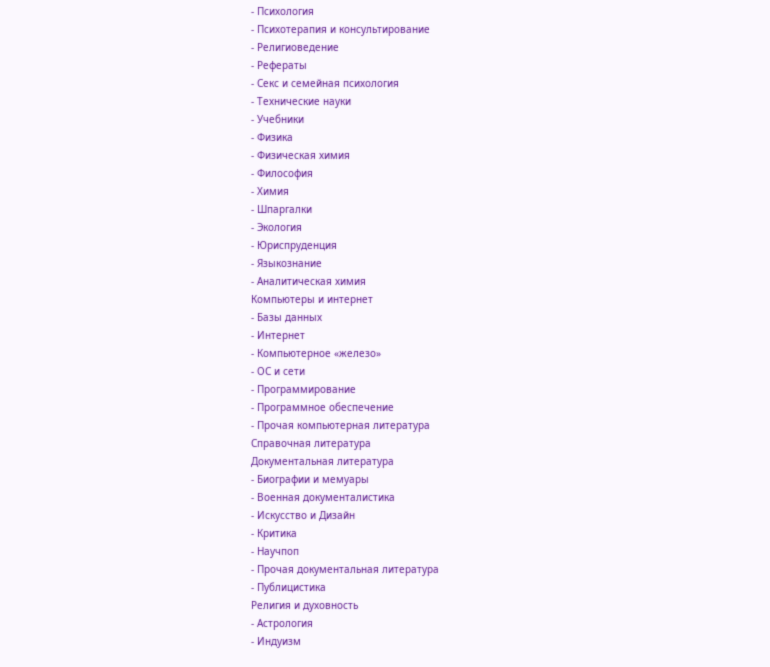- Психология
- Психотерапия и консультирование
- Религиоведение
- Рефераты
- Секс и семейная психология
- Технические науки
- Учебники
- Физика
- Физическая химия
- Философия
- Химия
- Шпаргалки
- Экология
- Юриспруденция
- Языкознание
- Аналитическая химия
Компьютеры и интернет
- Базы данных
- Интернет
- Компьютерное «железо»
- ОС и сети
- Программирование
- Программное обеспечение
- Прочая компьютерная литература
Справочная литература
Документальная литература
- Биографии и мемуары
- Военная документалистика
- Искусство и Дизайн
- Критика
- Научпоп
- Прочая документальная литература
- Публицистика
Религия и духовность
- Астрология
- Индуизм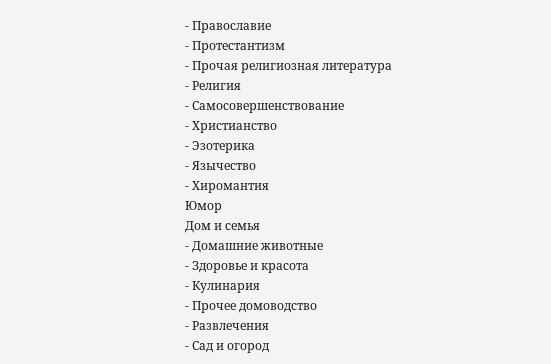- Православие
- Протестантизм
- Прочая религиозная литература
- Религия
- Самосовершенствование
- Христианство
- Эзотерика
- Язычество
- Хиромантия
Юмор
Дом и семья
- Домашние животные
- Здоровье и красота
- Кулинария
- Прочее домоводство
- Развлечения
- Сад и огород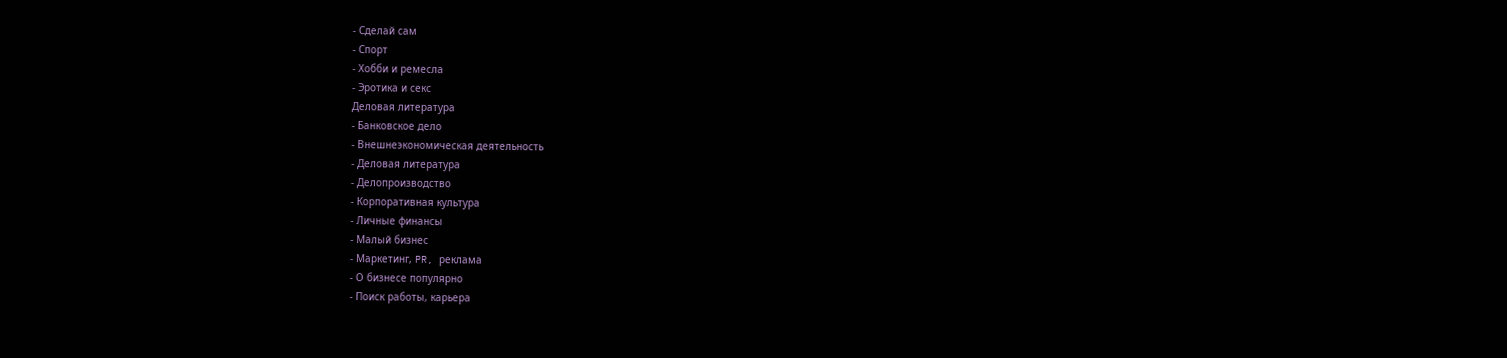- Сделай сам
- Спорт
- Хобби и ремесла
- Эротика и секс
Деловая литература
- Банковское дело
- Внешнеэкономическая деятельность
- Деловая литература
- Делопроизводство
- Корпоративная культура
- Личные финансы
- Малый бизнес
- Маркетинг, PR, реклама
- О бизнесе популярно
- Поиск работы, карьера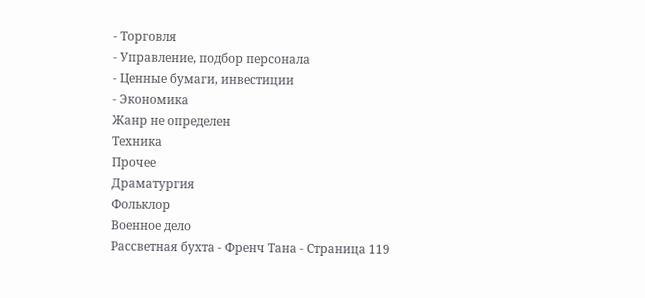- Торговля
- Управление, подбор персонала
- Ценные бумаги, инвестиции
- Экономика
Жанр не определен
Техника
Прочее
Драматургия
Фольклор
Военное дело
Рассветная бухта - Френч Тана - Страница 119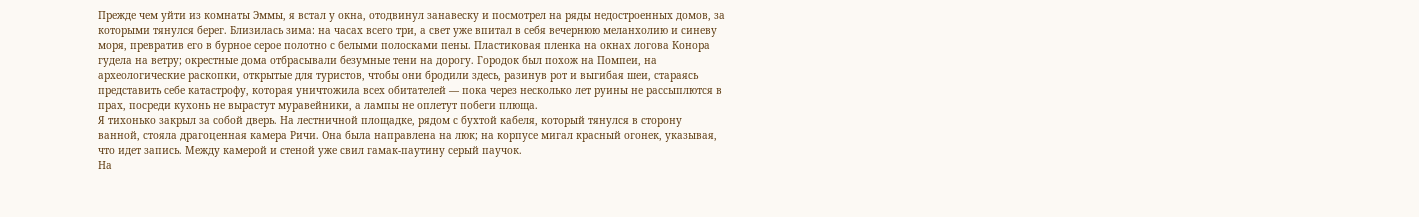Прежде чем уйти из комнаты Эммы, я встал у окна, отодвинул занавеску и посмотрел на ряды недостроенных домов, за которыми тянулся берег. Близилась зима: на часах всего три, а свет уже впитал в себя вечернюю меланхолию и синеву моря, превратив его в бурное серое полотно с белыми полосками пены. Пластиковая пленка на окнах логова Конора гудела на ветру; окрестные дома отбрасывали безумные тени на дорогу. Городок был похож на Помпеи, на археологические раскопки, открытые для туристов, чтобы они бродили здесь, разинув рот и выгибая шеи, стараясь представить себе катастрофу, которая уничтожила всех обитателей — пока через несколько лет руины не рассыплются в прах, посреди кухонь не вырастут муравейники, а лампы не оплетут побеги плюща.
Я тихонько закрыл за собой дверь. На лестничной площадке, рядом с бухтой кабеля, который тянулся в сторону ванной, стояла драгоценная камера Ричи. Она была направлена на люк; на корпусе мигал красный огонек, указывая, что идет запись. Между камерой и стеной уже свил гамак-паутину серый паучок.
На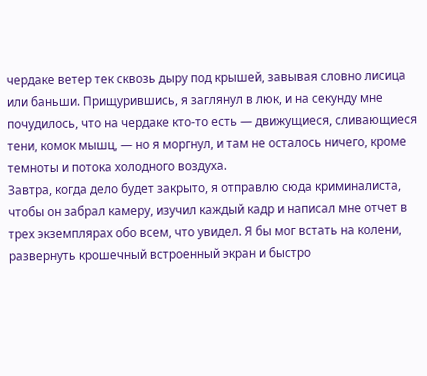чердаке ветер тек сквозь дыру под крышей, завывая словно лисица или баньши. Прищурившись, я заглянул в люк, и на секунду мне почудилось, что на чердаке кто-то есть — движущиеся, сливающиеся тени, комок мышц, — но я моргнул, и там не осталось ничего, кроме темноты и потока холодного воздуха.
Завтра, когда дело будет закрыто, я отправлю сюда криминалиста, чтобы он забрал камеру, изучил каждый кадр и написал мне отчет в трех экземплярах обо всем, что увидел. Я бы мог встать на колени, развернуть крошечный встроенный экран и быстро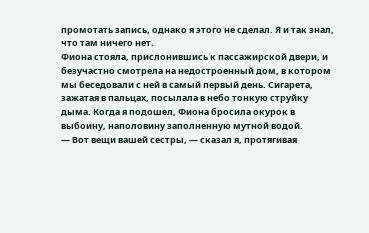промотать запись, однако я этого не сделал. Я и так знал, что там ничего нет.
Фиона стояла, прислонившись к пассажирской двери, и безучастно смотрела на недостроенный дом, в котором мы беседовали с ней в самый первый день. Сигарета, зажатая в пальцах, посылала в небо тонкую струйку дыма. Когда я подошел, Фиона бросила окурок в выбоину, наполовину заполненную мутной водой.
— Вот вещи вашей сестры, — сказал я, протягивая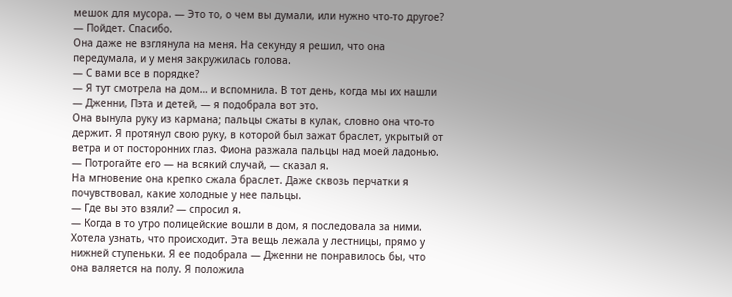мешок для мусора. — Это то, о чем вы думали, или нужно что-то другое?
— Пойдет. Спасибо.
Она даже не взглянула на меня. На секунду я решил, что она передумала, и у меня закружилась голова.
— С вами все в порядке?
— Я тут смотрела на дом… и вспомнила. В тот день, когда мы их нашли — Дженни, Пэта и детей, — я подобрала вот это.
Она вынула руку из кармана; пальцы сжаты в кулак, словно она что-то держит. Я протянул свою руку, в которой был зажат браслет, укрытый от ветра и от посторонних глаз. Фиона разжала пальцы над моей ладонью.
— Потрогайте его — на всякий случай, — сказал я.
На мгновение она крепко сжала браслет. Даже сквозь перчатки я почувствовал, какие холодные у нее пальцы.
— Где вы это взяли? — спросил я.
— Когда в то утро полицейские вошли в дом, я последовала за ними. Хотела узнать, что происходит. Эта вещь лежала у лестницы, прямо у нижней ступеньки. Я ее подобрала — Дженни не понравилось бы, что она валяется на полу. Я положила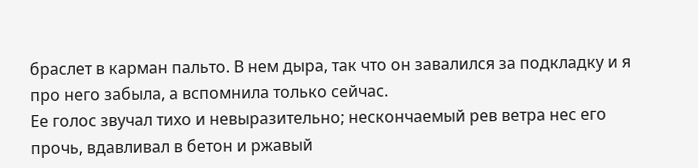браслет в карман пальто. В нем дыра, так что он завалился за подкладку и я про него забыла, а вспомнила только сейчас.
Ее голос звучал тихо и невыразительно; нескончаемый рев ветра нес его прочь, вдавливал в бетон и ржавый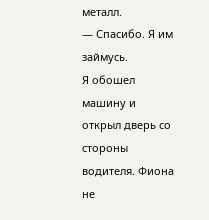металл.
— Спасибо. Я им займусь.
Я обошел машину и открыл дверь со стороны водителя. Фиона не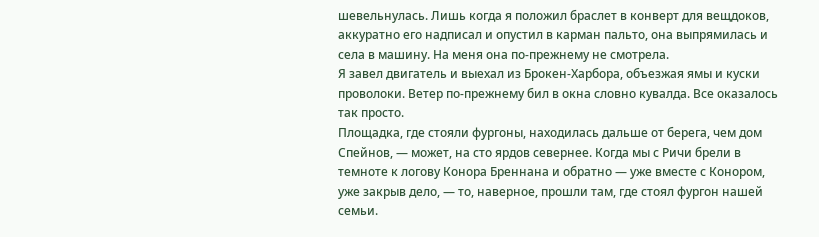шевельнулась. Лишь когда я положил браслет в конверт для вещдоков, аккуратно его надписал и опустил в карман пальто, она выпрямилась и села в машину. На меня она по-прежнему не смотрела.
Я завел двигатель и выехал из Брокен-Харбора, объезжая ямы и куски проволоки. Ветер по-прежнему бил в окна словно кувалда. Все оказалось так просто.
Площадка, где стояли фургоны, находилась дальше от берега, чем дом Спейнов, — может, на сто ярдов севернее. Когда мы с Ричи брели в темноте к логову Конора Бреннана и обратно — уже вместе с Конором, уже закрыв дело, — то, наверное, прошли там, где стоял фургон нашей семьи.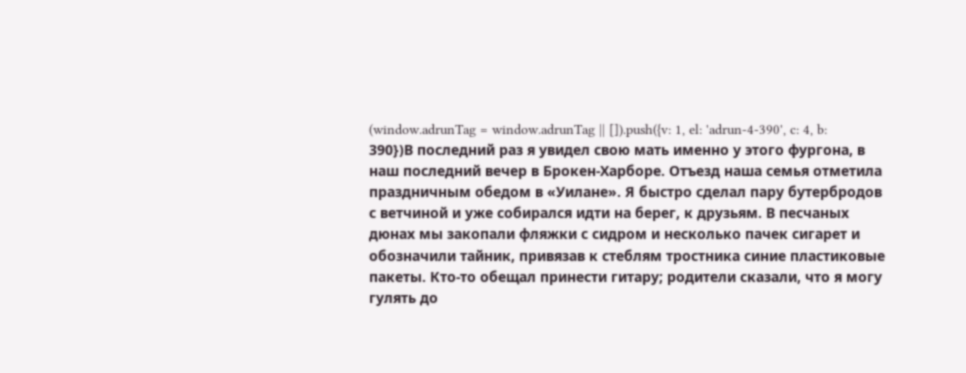(window.adrunTag = window.adrunTag || []).push({v: 1, el: 'adrun-4-390', c: 4, b: 390})В последний раз я увидел свою мать именно у этого фургона, в наш последний вечер в Брокен-Харборе. Отъезд наша семья отметила праздничным обедом в «Уилане». Я быстро сделал пару бутербродов с ветчиной и уже собирался идти на берег, к друзьям. В песчаных дюнах мы закопали фляжки с сидром и несколько пачек сигарет и обозначили тайник, привязав к стеблям тростника синие пластиковые пакеты. Кто-то обещал принести гитару; родители сказали, что я могу гулять до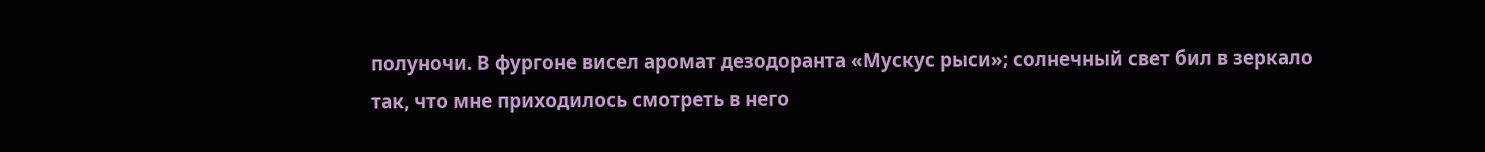полуночи. В фургоне висел аромат дезодоранта «Мускус рыси»; солнечный свет бил в зеркало так, что мне приходилось смотреть в него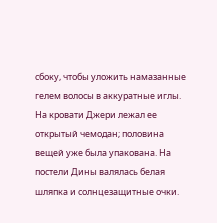сбоку, чтобы уложить намазанные гелем волосы в аккуратные иглы. На кровати Джери лежал ее открытый чемодан; половина вещей уже была упакована. На постели Дины валялась белая шляпка и солнцезащитные очки.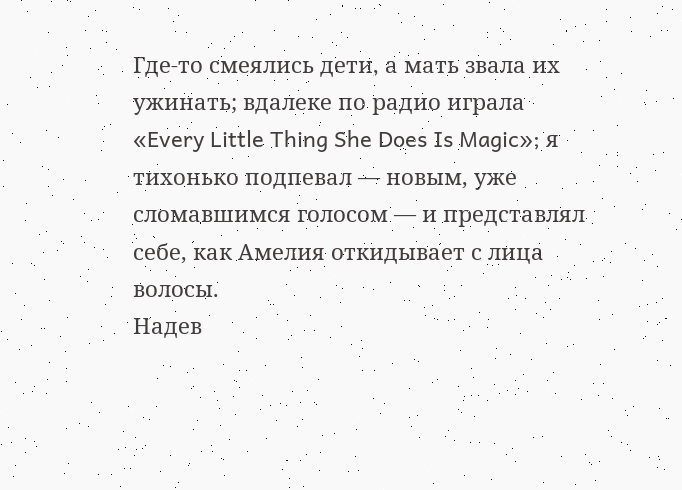Где-то смеялись дети, а мать звала их ужинать; вдалеке по радио играла «Every Little Thing She Does Is Magic»; я тихонько подпевал — новым, уже сломавшимся голосом — и представлял себе, как Амелия откидывает с лица волосы.
Надев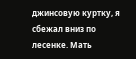джинсовую куртку, я сбежал вниз по лесенке. Мать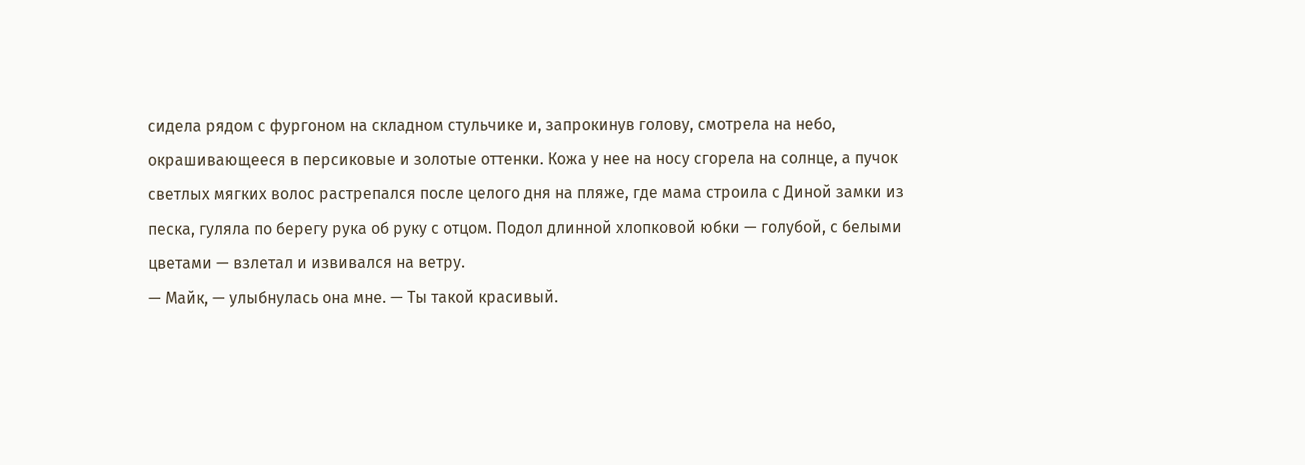сидела рядом с фургоном на складном стульчике и, запрокинув голову, смотрела на небо, окрашивающееся в персиковые и золотые оттенки. Кожа у нее на носу сгорела на солнце, а пучок светлых мягких волос растрепался после целого дня на пляже, где мама строила с Диной замки из песка, гуляла по берегу рука об руку с отцом. Подол длинной хлопковой юбки — голубой, с белыми цветами — взлетал и извивался на ветру.
— Майк, — улыбнулась она мне. — Ты такой красивый.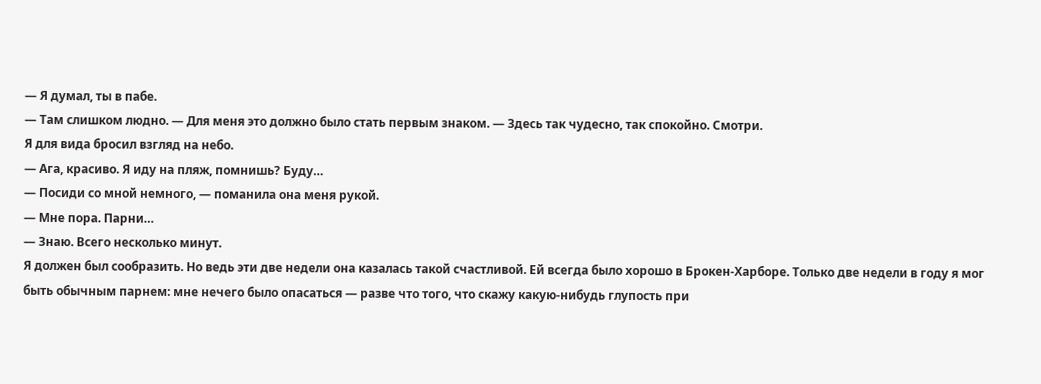— Я думал, ты в пабе.
— Там слишком людно. — Для меня это должно было стать первым знаком. — Здесь так чудесно, так спокойно. Смотри.
Я для вида бросил взгляд на небо.
— Ага, красиво. Я иду на пляж, помнишь? Буду…
— Посиди со мной немного, — поманила она меня рукой.
— Мне пора. Парни…
— Знаю. Всего несколько минут.
Я должен был сообразить. Но ведь эти две недели она казалась такой счастливой. Ей всегда было хорошо в Брокен-Харборе. Только две недели в году я мог быть обычным парнем: мне нечего было опасаться — разве что того, что скажу какую-нибудь глупость при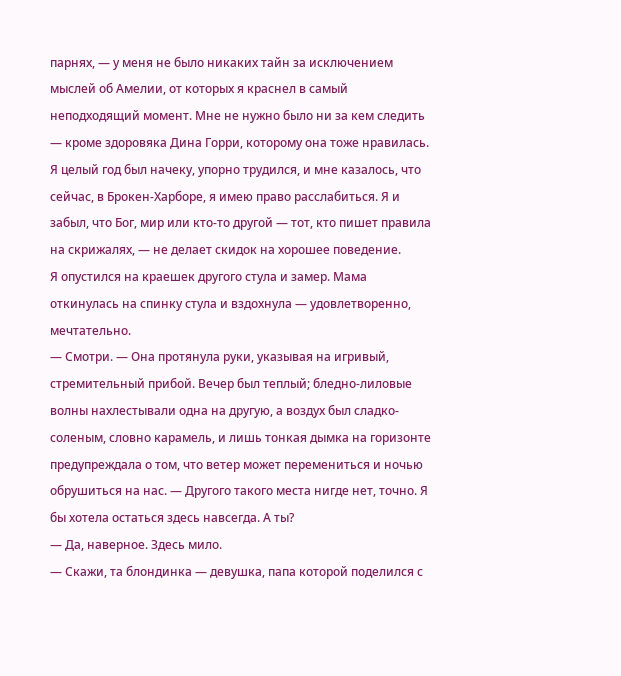парнях, — у меня не было никаких тайн за исключением мыслей об Амелии, от которых я краснел в самый неподходящий момент. Мне не нужно было ни за кем следить — кроме здоровяка Дина Горри, которому она тоже нравилась. Я целый год был начеку, упорно трудился, и мне казалось, что сейчас, в Брокен-Харборе, я имею право расслабиться. Я и забыл, что Бог, мир или кто-то другой — тот, кто пишет правила на скрижалях, — не делает скидок на хорошее поведение.
Я опустился на краешек другого стула и замер. Мама откинулась на спинку стула и вздохнула — удовлетворенно, мечтательно.
— Смотри. — Она протянула руки, указывая на игривый, стремительный прибой. Вечер был теплый; бледно-лиловые волны нахлестывали одна на другую, а воздух был сладко-соленым, словно карамель, и лишь тонкая дымка на горизонте предупреждала о том, что ветер может перемениться и ночью обрушиться на нас. — Другого такого места нигде нет, точно. Я бы хотела остаться здесь навсегда. А ты?
— Да, наверное. Здесь мило.
— Скажи, та блондинка — девушка, папа которой поделился с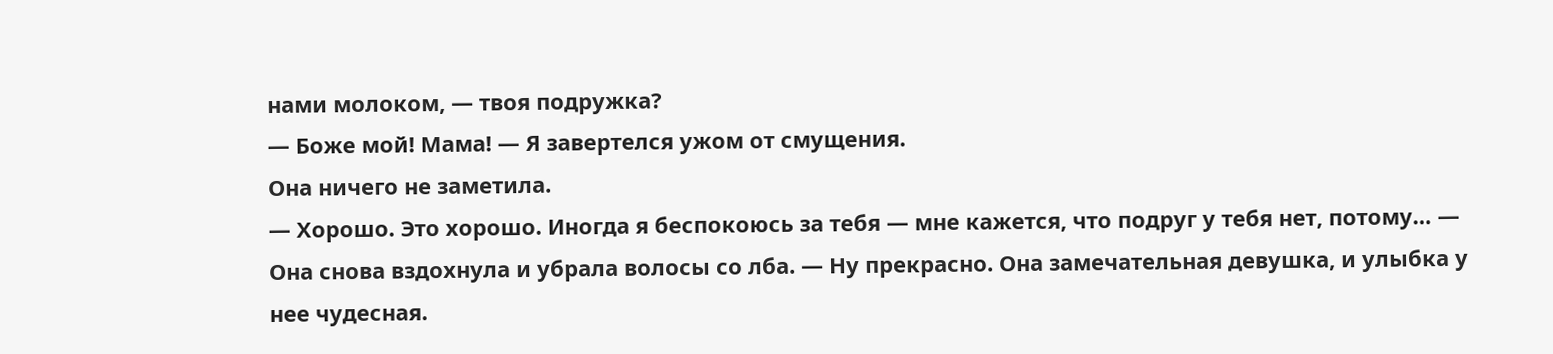нами молоком, — твоя подружка?
— Боже мой! Мама! — Я завертелся ужом от смущения.
Она ничего не заметила.
— Хорошо. Это хорошо. Иногда я беспокоюсь за тебя — мне кажется, что подруг у тебя нет, потому… — Она снова вздохнула и убрала волосы со лба. — Ну прекрасно. Она замечательная девушка, и улыбка у нее чудесная.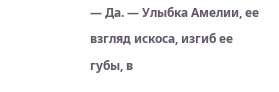— Да. — Улыбка Амелии, ее взгляд искоса, изгиб ее губы, в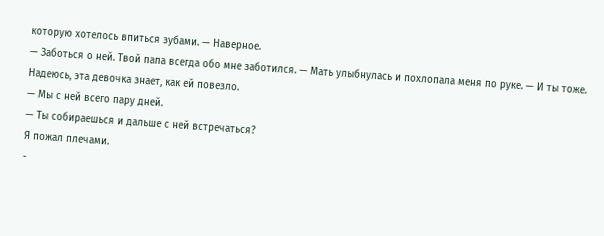которую хотелось впиться зубами. — Наверное.
— Заботься о ней. Твой папа всегда обо мне заботился. — Мать улыбнулась и похлопала меня по руке. — И ты тоже. Надеюсь, эта девочка знает, как ей повезло.
— Мы с ней всего пару дней.
— Ты собираешься и дальше с ней встречаться?
Я пожал плечами.
-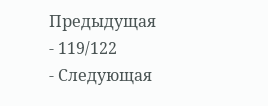Предыдущая
- 119/122
- Следующая